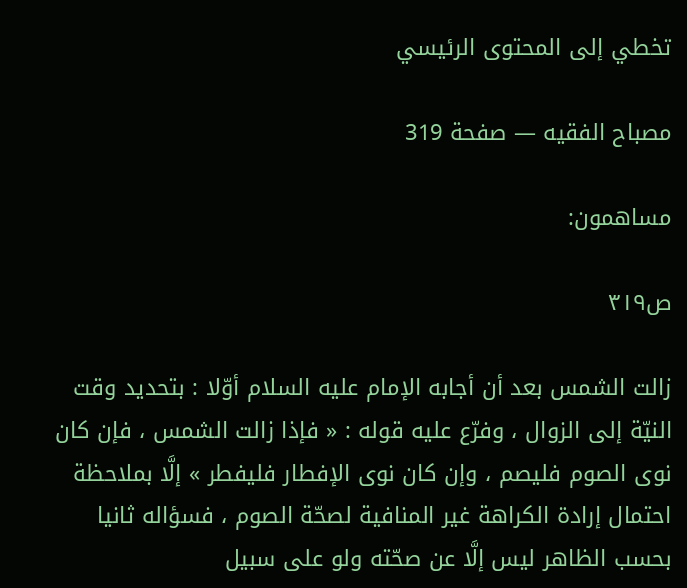تخطي إلى المحتوى الرئيسي

مصباح الفقيه — صفحة 319

مساهمون:

ص٣١٩

زالت الشمس بعد أن أجابه الإمام عليه السلام أوّلا : بتحديد وقت النيّة إلى الزوال ، وفرّع عليه قوله : « فإذا زالت الشمس ، فإن كان نوى الصوم فليصم ، وإن كان نوى الإفطار فليفطر » إلَّا بملاحظة احتمال إرادة الكراهة غير المنافية لصحّة الصوم ، فسؤاله ثانيا بحسب الظاهر ليس إلَّا عن صحّته ولو على سبيل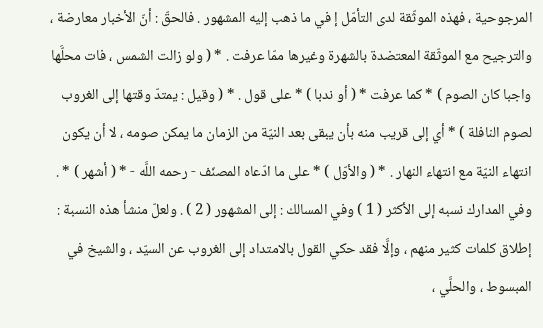المرجوحية ، فهذه الموثّقة لدى التأمّل إ في ما ذهب إليه المشهور . فالحقّ : أنّ الأخبار معارضة ، والترجيح مع الموثّقة المعتضدة بالشهرة وغيرها ممّا عرفت . * ( ولو زالت الشمس ، فات محلَّها واجبا كان الصوم ) * كما عرفت * ( أو ندبا ) * على قول . * ( وقيل : يمتدّ وقتها إلى الغروب لصوم النافلة ) * أي إلى قريب منه بأن يبقى بعد النيّة من الزمان ما يمكن صومه ، لا أن يكون انتهاء النيّة مع انتهاء النهار . * ( والأوّل ) * على ما ادّعاه المصنّف - رحمه اللَّه - * ( أشهر ) * . وفي المدارك نسبه إلى الأكثر ( 1 ) وفي المسالك : إلى المشهور ( 2 ) . ولعلّ منشأ هذه النسبة : إطلاق كلمات كثير منهم ، وإلَّا فقد حكي القول بالامتداد إلى الغروب عن السيّد ، والشيخ في المبسوط ، والحلَّي ،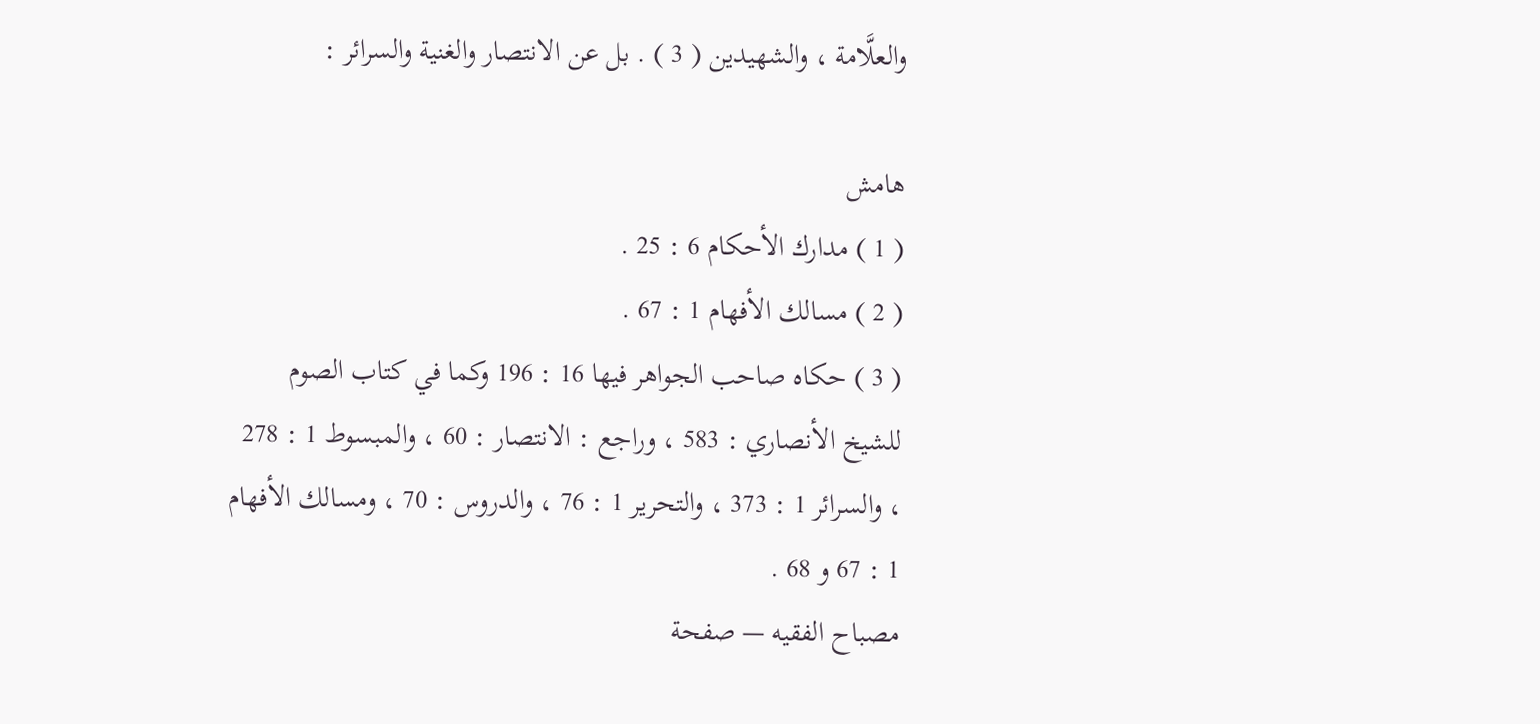والعلَّامة ، والشهيدين ( 3 ) . بل عن الانتصار والغنية والسرائر :

هامش
( 1 ) مدارك الأحكام 6 : 25 .
( 2 ) مسالك الأفهام 1 : 67 .
( 3 ) حكاه صاحب الجواهر فيها 16 : 196 وكما في كتاب الصوم للشيخ الأنصاري : 583 ، وراجع : الانتصار : 60 ، والمبسوط 1 : 278 ، والسرائر 1 : 373 ، والتحرير 1 : 76 ، والدروس : 70 ، ومسالك الأفهام 1 : 67 و 68 .
مصباح الفقيه — صفحة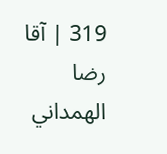319 | آقا رضا الهمداني